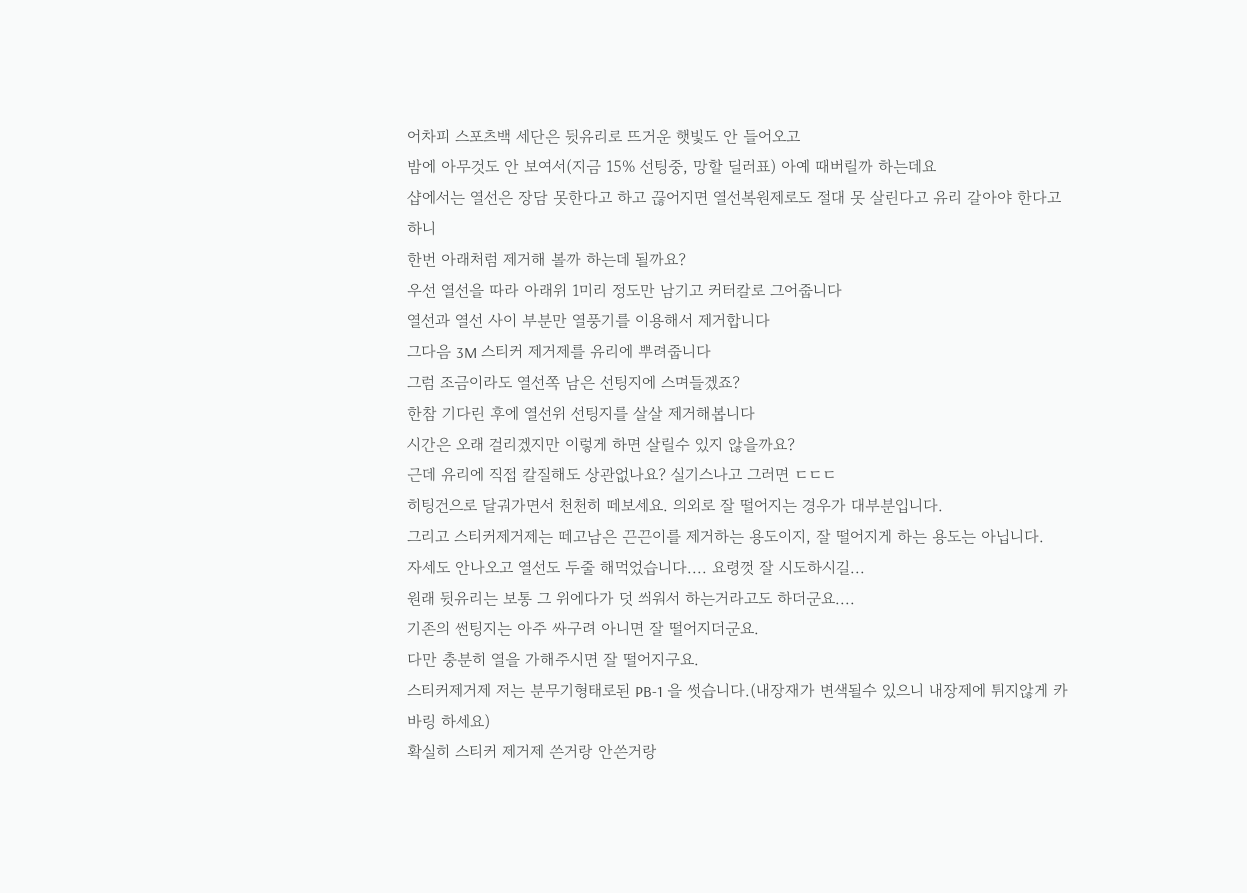어차피 스포츠백 세단은 뒷유리로 뜨거운 햇빛도 안 들어오고
밤에 아무것도 안 보여서(지금 15% 선팅중, 망할 딜러표) 아예 때버릴까 하는데요
샵에서는 열선은 장담 못한다고 하고 끊어지면 열선복원제로도 절대 못 살린다고 유리 갈아야 한다고 하니
한번 아래처럼 제거해 볼까 하는데 될까요?
우선 열선을 따라 아래위 1미리 정도만 남기고 커터칼로 그어줍니다
열선과 열선 사이 부분만 열풍기를 이용해서 제거합니다
그다음 3M 스티커 제거제를 유리에 뿌려줍니다
그럼 조금이라도 열선쪽 남은 선팅지에 스며들겠죠?
한참 기다린 후에 열선위 선팅지를 살살 제거해봅니다
시간은 오래 걸리겠지만 이렇게 하면 살릴수 있지 않을까요?
근데 유리에 직접 칼질해도 상관없나요? 실기스나고 그러면 ㄷㄷㄷ
히팅건으로 달궈가면서 천천히 떼보세요. 의외로 잘 떨어지는 경우가 대부분입니다.
그리고 스티커제거제는 떼고남은 끈끈이를 제거하는 용도이지, 잘 떨어지게 하는 용도는 아닙니다.
자세도 안나오고 열선도 두줄 해먹었습니다.... 요령껏 잘 시도하시길...
원래 뒷유리는 보통 그 위에다가 덧 씌워서 하는거라고도 하더군요....
기존의 썬팅지는 아주 싸구려 아니면 잘 떨어지더군요.
다만 충분히 열을 가해주시면 잘 떨어지구요.
스티커제거제 저는 분무기형태로된 PB-1 을 썻습니다.(내장재가 변색될수 있으니 내장제에 튀지않게 카바링 하세요)
확실히 스티커 제거제 쓴거랑 안쓴거랑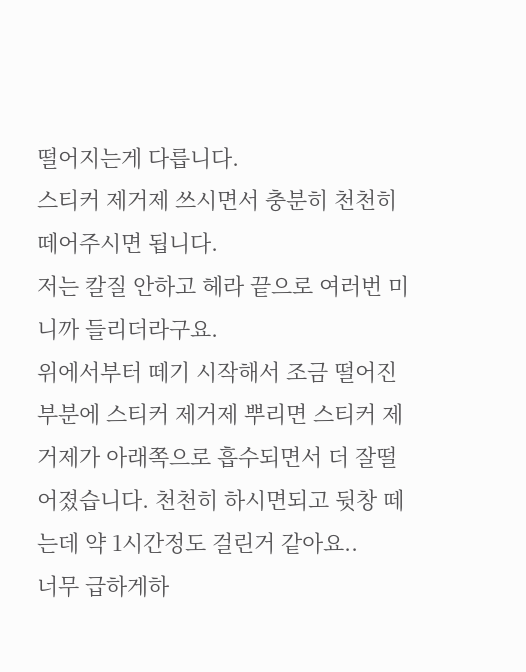떨어지는게 다릅니다.
스티커 제거제 쓰시면서 충분히 천천히 떼어주시면 됩니다.
저는 칼질 안하고 헤라 끝으로 여러번 미니까 들리더라구요.
위에서부터 떼기 시작해서 조금 떨어진 부분에 스티커 제거제 뿌리면 스티커 제거제가 아래쪽으로 흡수되면서 더 잘떨어졌습니다. 천천히 하시면되고 뒷창 떼는데 약 1시간정도 걸린거 같아요..
너무 급하게하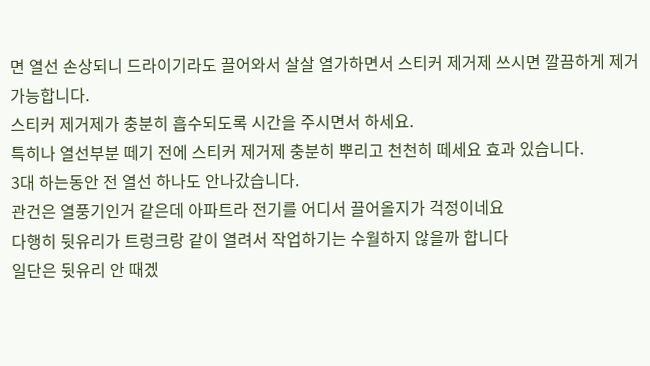면 열선 손상되니 드라이기라도 끌어와서 살살 열가하면서 스티커 제거제 쓰시면 깔끔하게 제거 가능합니다.
스티커 제거제가 충분히 흡수되도록 시간을 주시면서 하세요.
특히나 열선부분 떼기 전에 스티커 제거제 충분히 뿌리고 천천히 떼세요 효과 있습니다.
3대 하는동안 전 열선 하나도 안나갔습니다.
관건은 열풍기인거 같은데 아파트라 전기를 어디서 끌어올지가 걱정이네요
다행히 뒷유리가 트렁크랑 같이 열려서 작업하기는 수월하지 않을까 합니다
일단은 뒷유리 안 때겠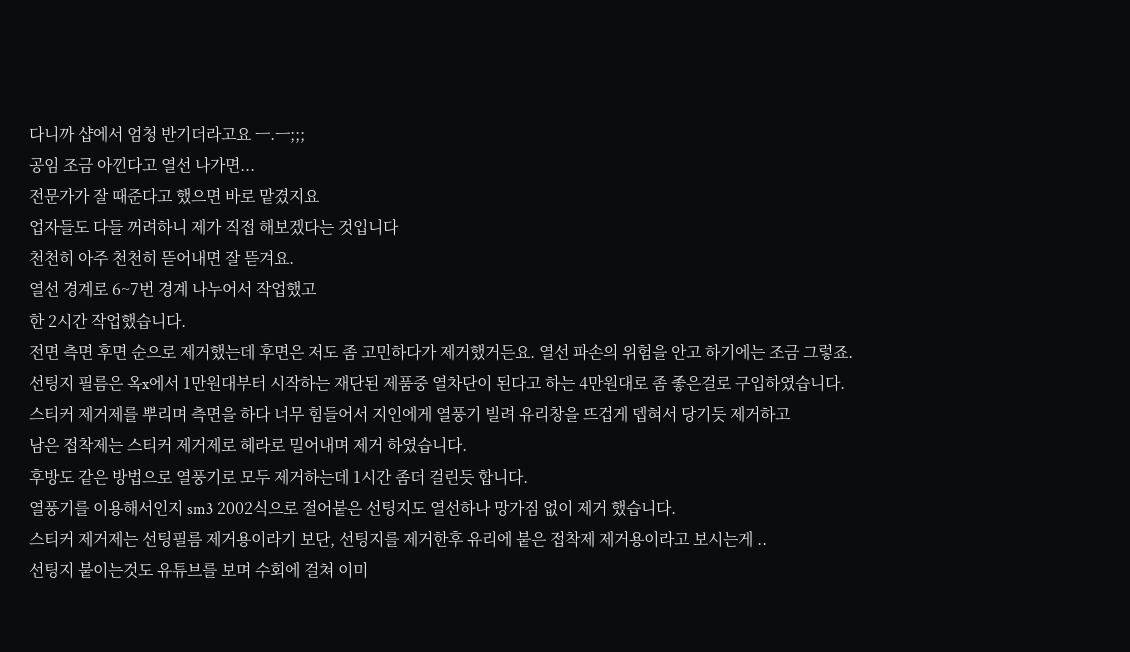다니까 샵에서 엄청 반기더라고요 ㅡ.ㅡ;;;
공임 조금 아낀다고 열선 나가면...
전문가가 잘 때준다고 했으면 바로 맡겼지요
업자들도 다들 꺼려하니 제가 직접 해보겠다는 것입니다
천천히 아주 천천히 뜯어내면 잘 뜯겨요.
열선 경계로 6~7번 경계 나누어서 작업했고
한 2시간 작업했습니다.
전면 측면 후면 순으로 제거했는데 후면은 저도 좀 고민하다가 제거했거든요. 열선 파손의 위험을 안고 하기에는 조금 그렇죠.
선팅지 필름은 옥x에서 1만원대부터 시작하는 재단된 제품중 열차단이 된다고 하는 4만원대로 좀 좋은걸로 구입하였습니다.
스티커 제거제를 뿌리며 측면을 하다 너무 힘들어서 지인에게 열풍기 빌려 유리창을 뜨겁게 뎁혀서 당기듯 제거하고
남은 접착제는 스티커 제거제로 헤라로 밀어내며 제거 하였습니다.
후방도 같은 방법으로 열풍기로 모두 제거하는데 1시간 좀더 걸린듯 합니다.
열풍기를 이용해서인지 sm3 2002식으로 절어붙은 선팅지도 열선하나 망가짐 없이 제거 했습니다.
스티커 제거제는 선팅필름 제거용이라기 보단, 선팅지를 제거한후 유리에 붙은 접착제 제거용이라고 보시는게 ..
선팅지 붙이는것도 유튜브를 보며 수회에 걸쳐 이미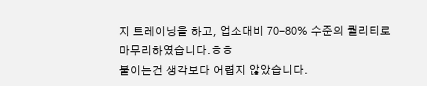지 트레이닝을 하고, 업소대비 70-80% 수준의 퀄리티로 마무리하였습니다.ㅎㅎ
붙이는건 생각보다 어렵지 않았습니다.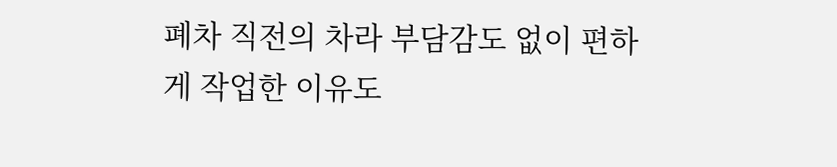폐차 직전의 차라 부담감도 없이 편하게 작업한 이유도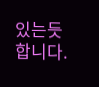있는듯 합니다.